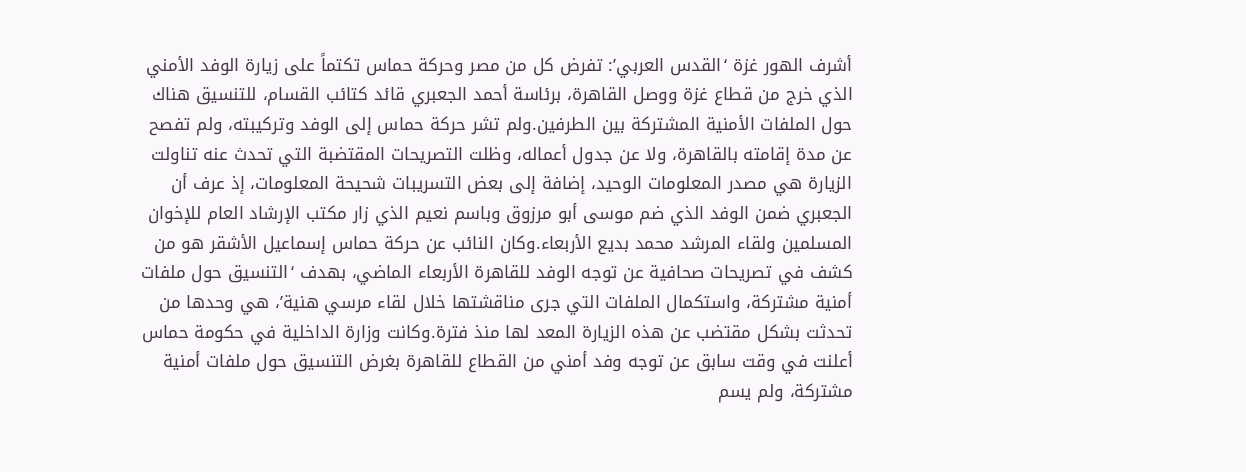أشرف الهور غزة ‘القدس العربي’: تفرض كل من مصر وحركة حماس تكتماً على زيارة الوفد الأمني الذي خرج من قطاع غزة ووصل القاهرة، برئاسة أحمد الجعبري قائد كتائب القسام، للتنسيق هناك حول الملفات الأمنية المشتركة بين الطرفين.ولم تشر حركة حماس إلى الوفد وتركيبته، ولم تفصح عن مدة إقامته بالقاهرة، ولا عن جدول أعماله، وظلت التصريحات المقتضبة التي تحدث عنه تناولت الزيارة هي مصدر المعلومات الوحيد، إضافة إلى بعض التسريبات شحيحة المعلومات، إذ عرف أن الجعبري ضمن الوفد الذي ضم موسى أبو مرزوق وباسم نعيم الذي زار مكتب الإرشاد العام للإخوان المسلمين ولقاء المرشد محمد بديع الأربعاء.وكان النائب عن حركة حماس إسماعيل الأشقر هو من كشف في تصريحات صحافية عن توجه الوفد للقاهرة الأربعاء الماضي، بهدف ‘التنسيق حول ملفات أمنية مشتركة، واستكمال الملفات التي جرى مناقشتها خلال لقاء مرسي هنية’، هي وحدها من تحدثت بشكل مقتضب عن هذه الزيارة المعد لها منذ فترة.وكانت وزارة الداخلية في حكومة حماس أعلنت في وقت سابق عن توجه وفد أمني من القطاع للقاهرة بغرض التنسيق حول ملفات أمنية مشتركة، ولم يسم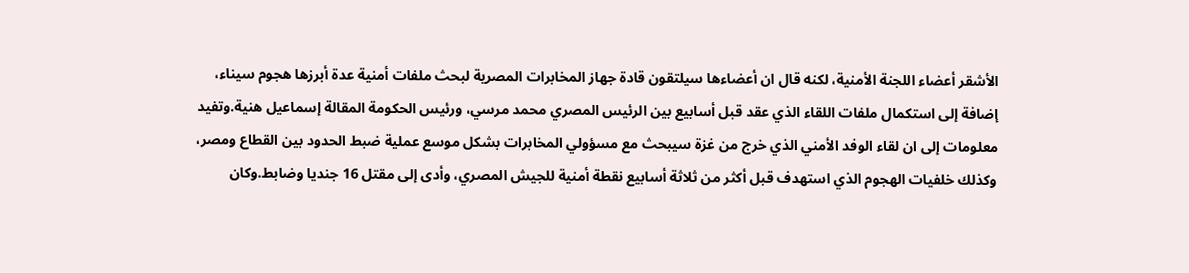الأشقر أعضاء اللجنة الأمنية، لكنه قال ان أعضاءها سيلتقون قادة جهاز المخابرات المصرية لبحث ملفات أمنية عدة أبرزها هجوم سيناء، إضافة إلى استكمال ملفات اللقاء الذي عقد قبل أسابيع بين الرئيس المصري محمد مرسي، ورئيس الحكومة المقالة إسماعيل هنية.وتفيد معلومات إلى ان لقاء الوفد الأمني الذي خرج من غزة سيبحث مع مسؤولي المخابرات بشكل موسع عملية ضبط الحدود بين القطاع ومصر، وكذلك خلفيات الهجوم الذي استهدف قبل أكثر من ثلاثة أسابيع نقطة أمنية للجيش المصري، وأدى إلى مقتل 16 جنديا وضابط.وكان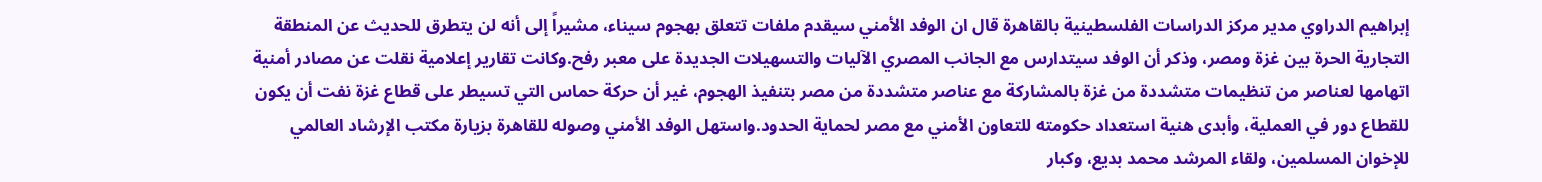إبراهيم الدراوي مدير مركز الدراسات الفلسطينية بالقاهرة قال ان الوفد الأمني سيقدم ملفات تتعلق بهجوم سيناء، مشيراً إلى أنه لن يتطرق للحديث عن المنطقة التجارية الحرة بين غزة ومصر، وذكر أن الوفد سيتدارس مع الجانب المصري الآليات والتسهيلات الجديدة على معبر رفح.وكانت تقارير إعلامية نقلت عن مصادر أمنية اتهامها لعناصر من تنظيمات متشددة من غزة بالمشاركة مع عناصر متشددة من مصر بتنفيذ الهجوم، غير أن حركة حماس التي تسيطر على قطاع غزة نفت أن يكون للقطاع دور في العملية، وأبدى هنية استعداد حكومته للتعاون الأمني مع مصر لحماية الحدود.واستهل الوفد الأمني وصوله للقاهرة بزيارة مكتب الإرشاد العالمي للإخوان المسلمين، ولقاء المرشد محمد بديع، وكبار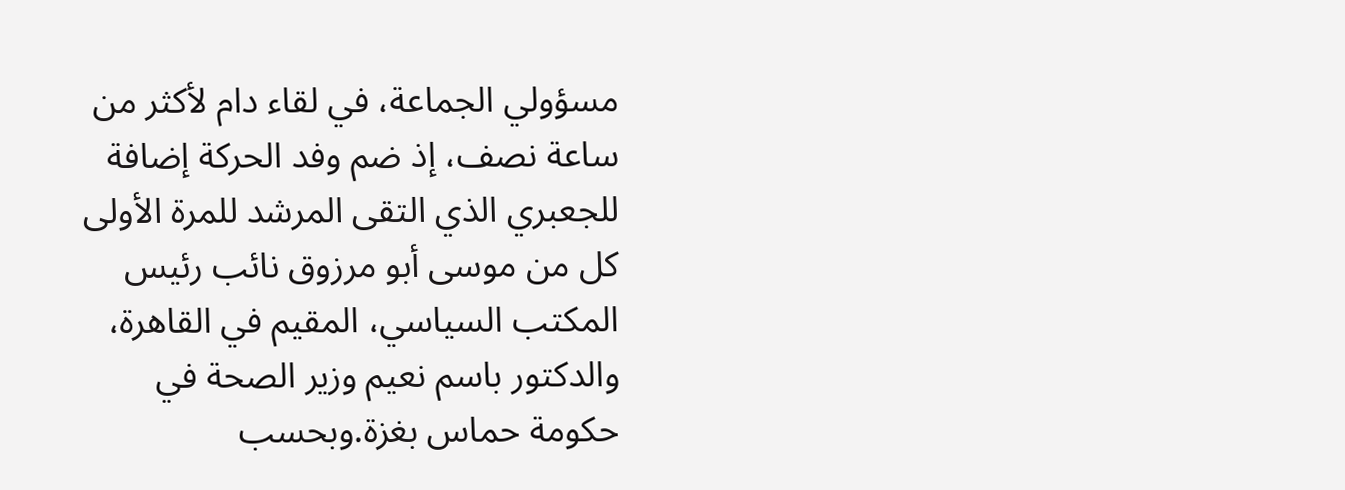مسؤولي الجماعة، في لقاء دام لأكثر من ساعة نصف، إذ ضم وفد الحركة إضافة للجعبري الذي التقى المرشد للمرة الأولى كل من موسى أبو مرزوق نائب رئيس المكتب السياسي، المقيم في القاهرة، والدكتور باسم نعيم وزير الصحة في حكومة حماس بغزة.وبحسب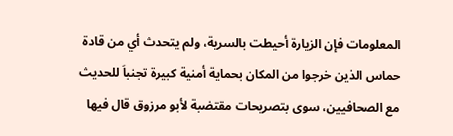المعلومات فإن الزيارة أحيطت بالسرية، ولم يتحدث أي من قادة حماس الذين خرجوا من المكان بحماية أمنية كبيرة تجنباَ للحديث مع الصحافيين، سوى بتصريحات مقتضبة لأبو مرزوق قال فيها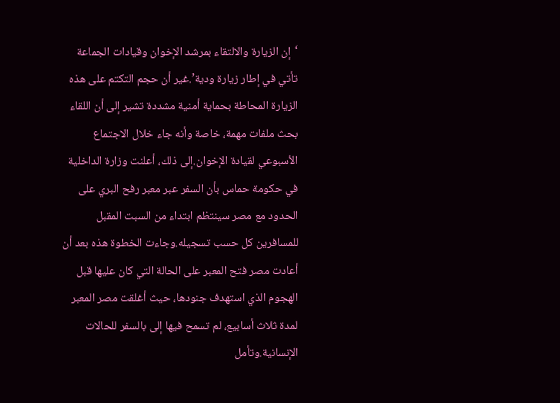‘إن الزيارة والالتقاء بمرشد الإخوان وقيادات الجماعة تأتي في إطار زيارة ودية’.غير أن حجم التكتم على هذه الزيارة المحاطة بحماية أمنية مشددة تشير إلى أن اللقاء بحث ملفات مهمة، خاصة وأنه جاء خلال الاجتماع الأسبوعي لقيادة الإخوان.إلى ذلك، أعلنت وزارة الداخلية في حكومة حماس بأن السفر عبر معبر رفح البري على الحدود مع مصر سينتظم ابتداء من السبت المقبل للمسافرين كل حسب تسجيله.وجاءت الخطوة هذه بعد أن أعادت مصر فتح المعبر على الحالة التي كان عليها قبل الهجوم الذي استهدف جنودها، حيث أغلقت مصر المعبر لمدة ثلاث أسابيع، لم تسمح فيها إلى بالسفر للحالات الإنسانية.وتأمل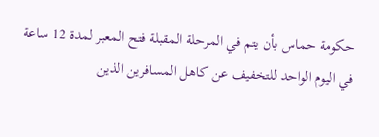حكومة حماس بأن يتم في المرحلة المقبلة فتح المعبر لمدة 12 ساعة في اليوم الواحد للتخفيف عن كاهل المسافرين الذين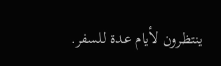ينتظرون لأيام عدة للسفر.